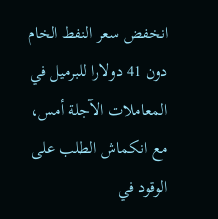انخفض سعر النفط الخام دون 41 دولارا للبرميل في المعاملات الآجلة أمس، مع انكماش الطلب على الوقود في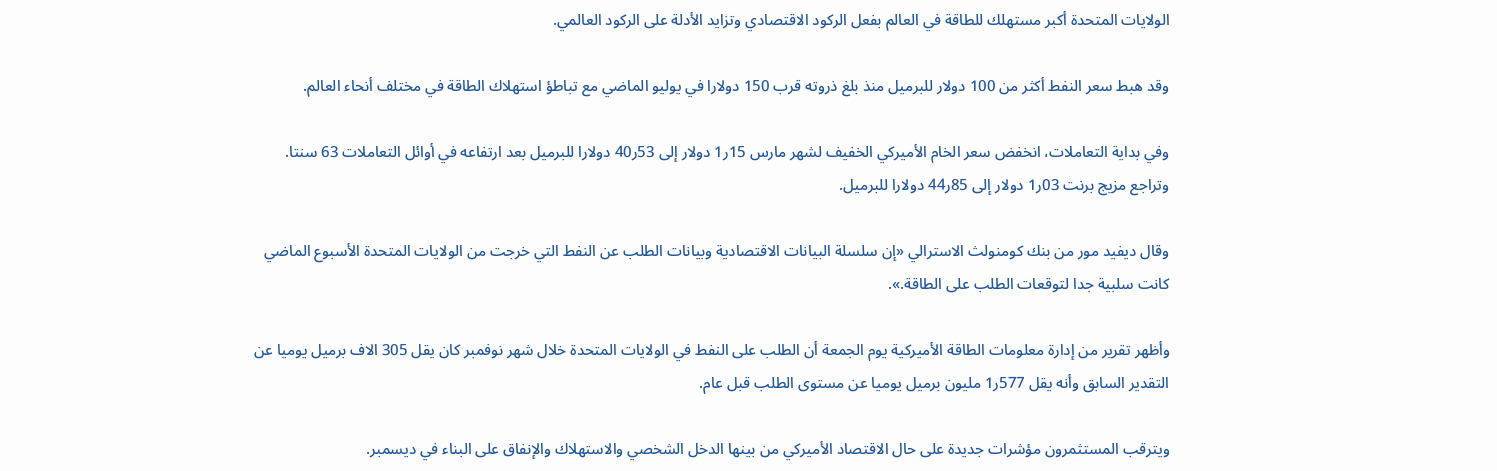الولايات المتحدة أكبر مستهلك للطاقة في العالم بفعل الركود الاقتصادي وتزايد الأدلة على الركود العالمي.

وقد هبط سعر النفط أكثر من 100 دولار للبرميل منذ بلغ ذروته قرب 150 دولارا في يوليو الماضي مع تباطؤ استهلاك الطاقة في مختلف أنحاء العالم.

وفي بداية التعاملات، انخفض سعر الخام الأميركي الخفيف لشهر مارس 15ر1 دولار إلى 53ر40 دولارا للبرميل بعد ارتفاعه في أوائل التعاملات 63 سنتا. وتراجع مزيج برنت 03ر1 دولار إلى 85ر44 دولارا للبرميل.

وقال ديفيد مور من بنك كومنولث الاسترالي «إن سلسلة البيانات الاقتصادية وبيانات الطلب عن النفط التي خرجت من الولايات المتحدة الأسبوع الماضي كانت سلبية جدا لتوقعات الطلب على الطاقة.».

وأظهر تقرير من إدارة معلومات الطاقة الأميركية يوم الجمعة أن الطلب على النفط في الولايات المتحدة خلال شهر نوفمبر كان يقل 305 الاف برميل يوميا عن التقدير السابق وأنه يقل 577ر1 مليون برميل يوميا عن مستوى الطلب قبل عام.

ويترقب المستثمرون مؤشرات جديدة على حال الاقتصاد الأميركي من بينها الدخل الشخصي والاستهلاك والإنفاق على البناء في ديسمبر.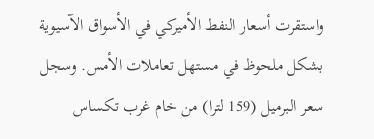واستقرت أسعار النفط الأميركي في الأسواق الآسيوية بشكل ملحوظ في مستهل تعاملات الأمس. وسجل سعر البرميل (159 لترا) من خام غرب تكساس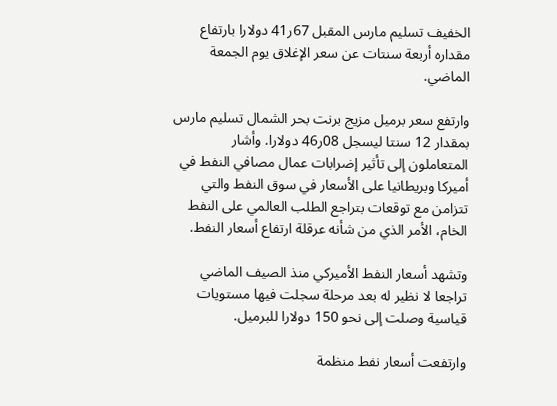الخفيف تسليم مارس المقبل 67ر41 دولارا بارتفاع مقداره أربعة سنتات عن سعر الإغلاق يوم الجمعة الماضي.

وارتفع سعر برميل مزيج برنت بحر الشمال تسليم مارس بمقدار 12 سنتا ليسجل 08ر46 دولارا. وأشار المتعاملون إلى تأثير إضرابات عمال مصافي النفط في أميركا وبريطانيا على الأسعار في سوق النفط والتي تتزامن مع توقعات بتراجع الطلب العالمي على النفط الخام، الأمر الذي من شأنه عرقلة ارتفاع أسعار النفط.

وتشهد أسعار النفط الأميركي منذ الصيف الماضي تراجعا لا نظير له بعد مرحلة سجلت فيها مستويات قياسية وصلت إلى نحو 150 دولارا للبرميل.

وارتفعت أسعار نفط منظمة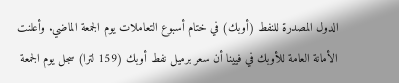الدول المصدرة للنفط (أوبك) في ختام أسبوع التعاملات يوم الجمعة الماضي. وأعلنت الأمانة العامة للأوبك في فيينا أن سعر برميل نفط أوبك (159 لترا) سجل يوم الجمعة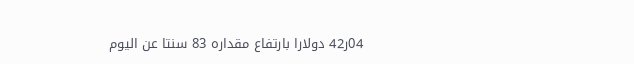04ر42 دولارا بارتفاع مقداره 83 سنتا عن اليوم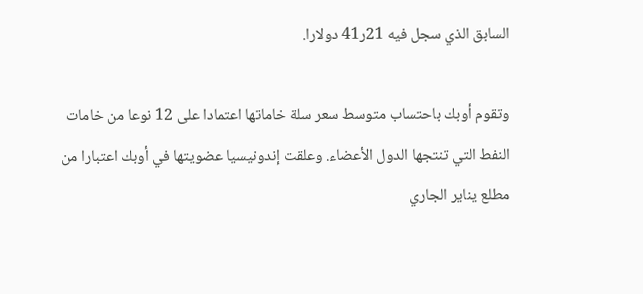السابق الذي سجل فيه 21ر41 دولارا.

وتقوم أوبك باحتساب متوسط سعر سلة خاماتها اعتمادا على 12 نوعا من خامات النفط التي تنتجها الدول الأعضاء. وعلقت إندونيسيا عضويتها في أوبك اعتبارا من مطلع يناير الجاري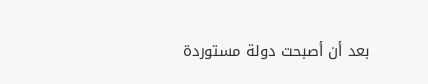بعد أن أصبحت دولة مستوردة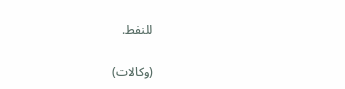للنفط.

(وكالات)